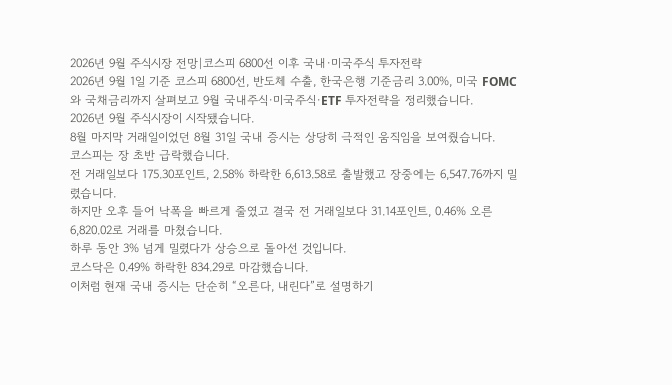2026년 9월 주식시장 전망|코스피 6800선 이후 국내·미국주식 투자전략
2026년 9월 1일 기준 코스피 6800선, 반도체 수출, 한국은행 기준금리 3.00%, 미국 FOMC와 국채금리까지 살펴보고 9월 국내주식·미국주식·ETF 투자전략을 정리했습니다.
2026년 9월 주식시장이 시작됐습니다.
8월 마지막 거래일이었던 8월 31일 국내 증시는 상당히 극적인 움직임을 보여줬습니다.
코스피는 장 초반 급락했습니다.
전 거래일보다 175.30포인트, 2.58% 하락한 6,613.58로 출발했고 장중에는 6,547.76까지 밀렸습니다.
하지만 오후 들어 낙폭을 빠르게 줄였고 결국 전 거래일보다 31.14포인트, 0.46% 오른 6,820.02로 거래를 마쳤습니다.
하루 동안 3% 넘게 밀렸다가 상승으로 돌아선 것입니다.
코스닥은 0.49% 하락한 834.29로 마감했습니다.
이처럼 현재 국내 증시는 단순히 “오른다, 내린다”로 설명하기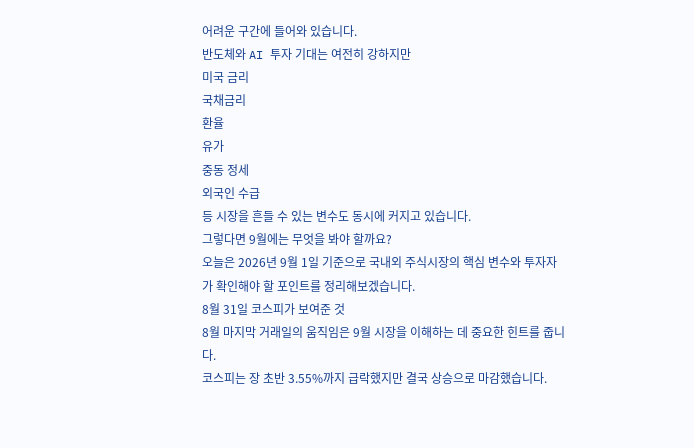어려운 구간에 들어와 있습니다.
반도체와 AI 투자 기대는 여전히 강하지만
미국 금리
국채금리
환율
유가
중동 정세
외국인 수급
등 시장을 흔들 수 있는 변수도 동시에 커지고 있습니다.
그렇다면 9월에는 무엇을 봐야 할까요?
오늘은 2026년 9월 1일 기준으로 국내외 주식시장의 핵심 변수와 투자자가 확인해야 할 포인트를 정리해보겠습니다.
8월 31일 코스피가 보여준 것
8월 마지막 거래일의 움직임은 9월 시장을 이해하는 데 중요한 힌트를 줍니다.
코스피는 장 초반 3.55%까지 급락했지만 결국 상승으로 마감했습니다.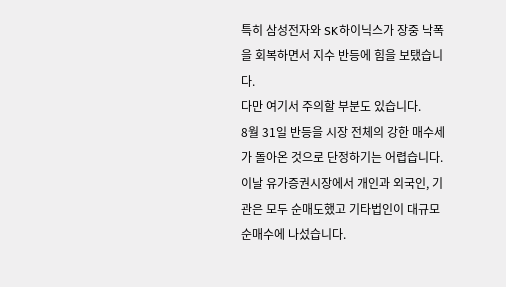특히 삼성전자와 SK하이닉스가 장중 낙폭을 회복하면서 지수 반등에 힘을 보탰습니다.
다만 여기서 주의할 부분도 있습니다.
8월 31일 반등을 시장 전체의 강한 매수세가 돌아온 것으로 단정하기는 어렵습니다.
이날 유가증권시장에서 개인과 외국인, 기관은 모두 순매도했고 기타법인이 대규모 순매수에 나섰습니다.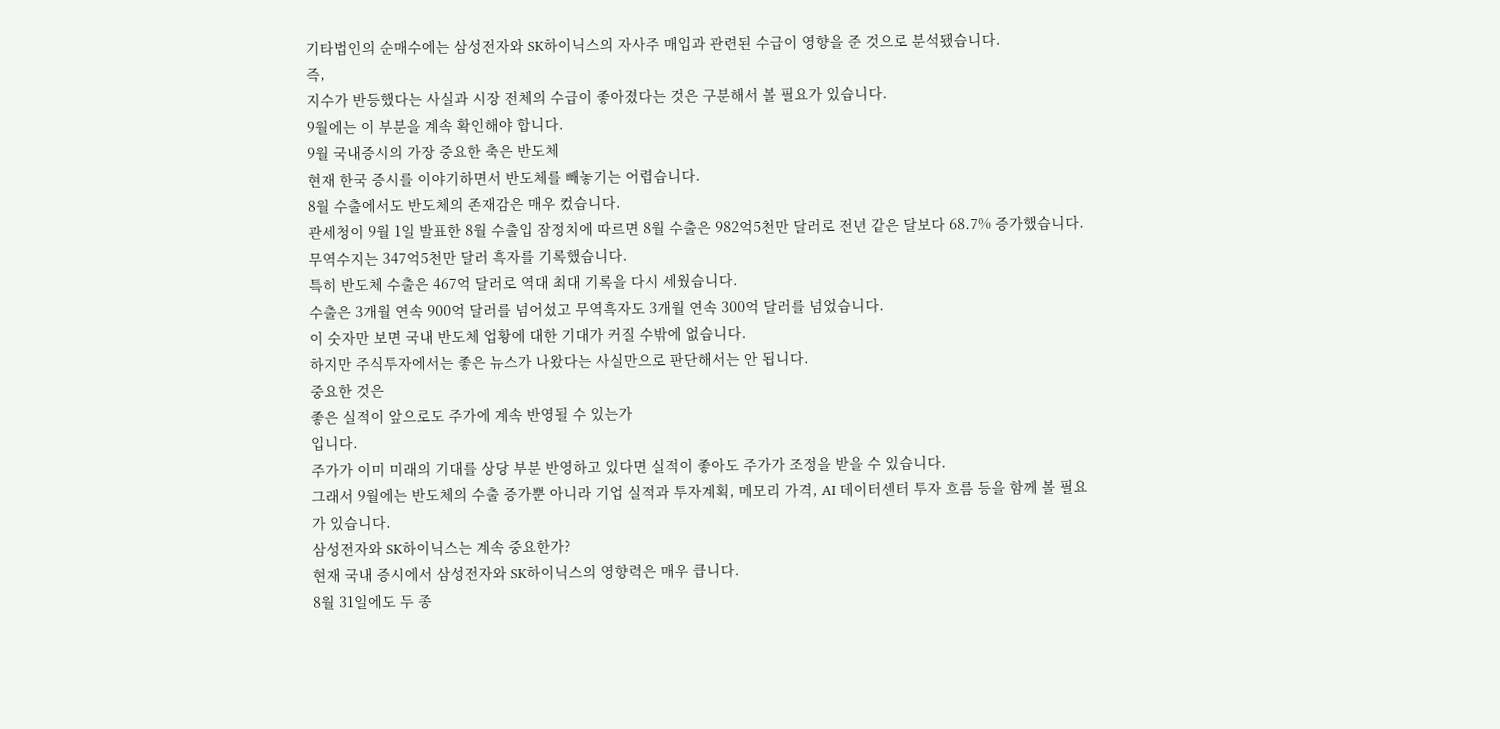기타법인의 순매수에는 삼성전자와 SK하이닉스의 자사주 매입과 관련된 수급이 영향을 준 것으로 분석됐습니다.
즉,
지수가 반등했다는 사실과 시장 전체의 수급이 좋아졌다는 것은 구분해서 볼 필요가 있습니다.
9월에는 이 부분을 계속 확인해야 합니다.
9월 국내증시의 가장 중요한 축은 반도체
현재 한국 증시를 이야기하면서 반도체를 빼놓기는 어렵습니다.
8월 수출에서도 반도체의 존재감은 매우 컸습니다.
관세청이 9월 1일 발표한 8월 수출입 잠정치에 따르면 8월 수출은 982억5천만 달러로 전년 같은 달보다 68.7% 증가했습니다.
무역수지는 347억5천만 달러 흑자를 기록했습니다.
특히 반도체 수출은 467억 달러로 역대 최대 기록을 다시 세웠습니다.
수출은 3개월 연속 900억 달러를 넘어섰고 무역흑자도 3개월 연속 300억 달러를 넘었습니다.
이 숫자만 보면 국내 반도체 업황에 대한 기대가 커질 수밖에 없습니다.
하지만 주식투자에서는 좋은 뉴스가 나왔다는 사실만으로 판단해서는 안 됩니다.
중요한 것은
좋은 실적이 앞으로도 주가에 계속 반영될 수 있는가
입니다.
주가가 이미 미래의 기대를 상당 부분 반영하고 있다면 실적이 좋아도 주가가 조정을 받을 수 있습니다.
그래서 9월에는 반도체의 수출 증가뿐 아니라 기업 실적과 투자계획, 메모리 가격, AI 데이터센터 투자 흐름 등을 함께 볼 필요가 있습니다.
삼성전자와 SK하이닉스는 계속 중요한가?
현재 국내 증시에서 삼성전자와 SK하이닉스의 영향력은 매우 큽니다.
8월 31일에도 두 종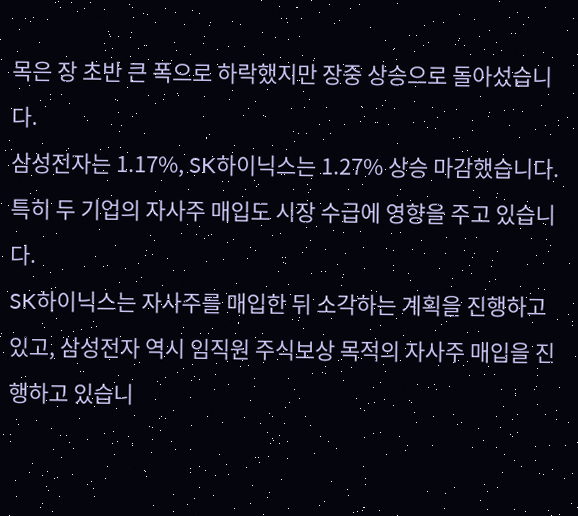목은 장 초반 큰 폭으로 하락했지만 장중 상승으로 돌아섰습니다.
삼성전자는 1.17%, SK하이닉스는 1.27% 상승 마감했습니다.
특히 두 기업의 자사주 매입도 시장 수급에 영향을 주고 있습니다.
SK하이닉스는 자사주를 매입한 뒤 소각하는 계획을 진행하고 있고, 삼성전자 역시 임직원 주식보상 목적의 자사주 매입을 진행하고 있습니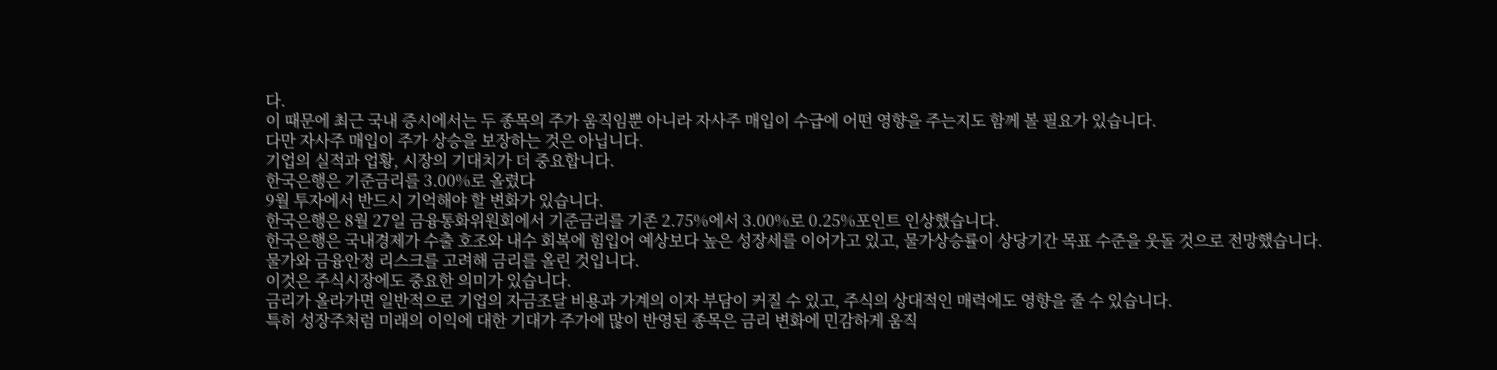다.
이 때문에 최근 국내 증시에서는 두 종목의 주가 움직임뿐 아니라 자사주 매입이 수급에 어떤 영향을 주는지도 함께 볼 필요가 있습니다.
다만 자사주 매입이 주가 상승을 보장하는 것은 아닙니다.
기업의 실적과 업황, 시장의 기대치가 더 중요합니다.
한국은행은 기준금리를 3.00%로 올렸다
9월 투자에서 반드시 기억해야 할 변화가 있습니다.
한국은행은 8월 27일 금융통화위원회에서 기준금리를 기존 2.75%에서 3.00%로 0.25%포인트 인상했습니다.
한국은행은 국내경제가 수출 호조와 내수 회복에 힘입어 예상보다 높은 성장세를 이어가고 있고, 물가상승률이 상당기간 목표 수준을 웃돌 것으로 전망했습니다.
물가와 금융안정 리스크를 고려해 금리를 올린 것입니다.
이것은 주식시장에도 중요한 의미가 있습니다.
금리가 올라가면 일반적으로 기업의 자금조달 비용과 가계의 이자 부담이 커질 수 있고, 주식의 상대적인 매력에도 영향을 줄 수 있습니다.
특히 성장주처럼 미래의 이익에 대한 기대가 주가에 많이 반영된 종목은 금리 변화에 민감하게 움직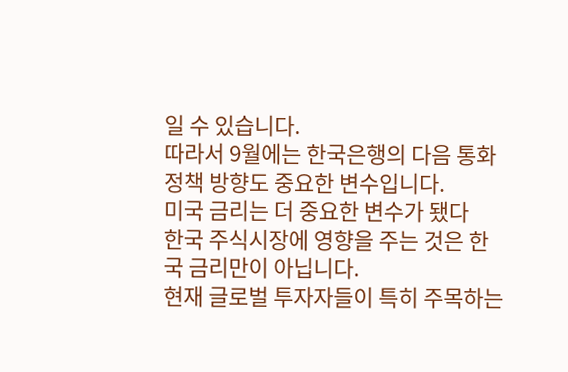일 수 있습니다.
따라서 9월에는 한국은행의 다음 통화정책 방향도 중요한 변수입니다.
미국 금리는 더 중요한 변수가 됐다
한국 주식시장에 영향을 주는 것은 한국 금리만이 아닙니다.
현재 글로벌 투자자들이 특히 주목하는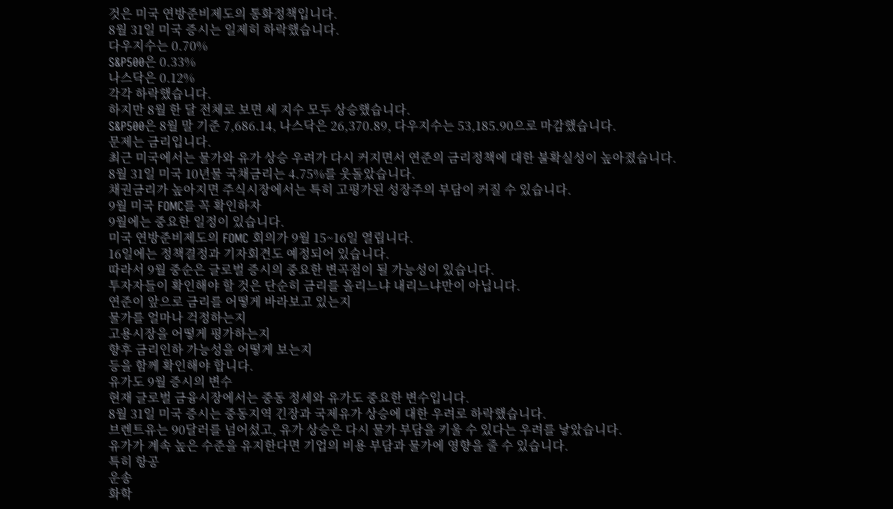것은 미국 연방준비제도의 통화정책입니다.
8월 31일 미국 증시는 일제히 하락했습니다.
다우지수는 0.70%
S&P500은 0.33%
나스닥은 0.12%
각각 하락했습니다.
하지만 8월 한 달 전체로 보면 세 지수 모두 상승했습니다.
S&P500은 8월 말 기준 7,686.14, 나스닥은 26,370.89, 다우지수는 53,185.90으로 마감했습니다.
문제는 금리입니다.
최근 미국에서는 물가와 유가 상승 우려가 다시 커지면서 연준의 금리정책에 대한 불확실성이 높아졌습니다.
8월 31일 미국 10년물 국채금리는 4.75%를 웃돌았습니다.
채권금리가 높아지면 주식시장에서는 특히 고평가된 성장주의 부담이 커질 수 있습니다.
9월 미국 FOMC를 꼭 확인하자
9월에는 중요한 일정이 있습니다.
미국 연방준비제도의 FOMC 회의가 9월 15~16일 열립니다.
16일에는 정책결정과 기자회견도 예정되어 있습니다.
따라서 9월 중순은 글로벌 증시의 중요한 변곡점이 될 가능성이 있습니다.
투자자들이 확인해야 할 것은 단순히 금리를 올리느냐 내리느냐만이 아닙니다.
연준이 앞으로 금리를 어떻게 바라보고 있는지
물가를 얼마나 걱정하는지
고용시장을 어떻게 평가하는지
향후 금리인하 가능성을 어떻게 보는지
등을 함께 확인해야 합니다.
유가도 9월 증시의 변수
현재 글로벌 금융시장에서는 중동 정세와 유가도 중요한 변수입니다.
8월 31일 미국 증시는 중동지역 긴장과 국제유가 상승에 대한 우려로 하락했습니다.
브렌트유는 90달러를 넘어섰고, 유가 상승은 다시 물가 부담을 키울 수 있다는 우려를 낳았습니다.
유가가 계속 높은 수준을 유지한다면 기업의 비용 부담과 물가에 영향을 줄 수 있습니다.
특히 항공
운송
화학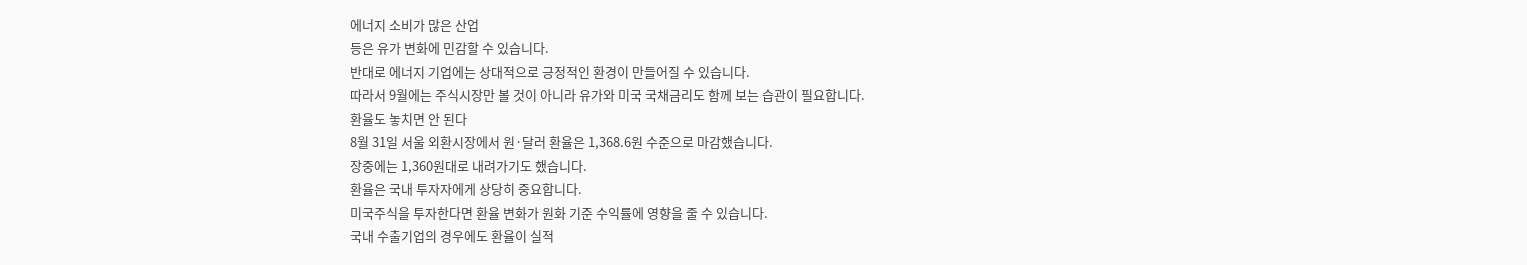에너지 소비가 많은 산업
등은 유가 변화에 민감할 수 있습니다.
반대로 에너지 기업에는 상대적으로 긍정적인 환경이 만들어질 수 있습니다.
따라서 9월에는 주식시장만 볼 것이 아니라 유가와 미국 국채금리도 함께 보는 습관이 필요합니다.
환율도 놓치면 안 된다
8월 31일 서울 외환시장에서 원·달러 환율은 1,368.6원 수준으로 마감했습니다.
장중에는 1,360원대로 내려가기도 했습니다.
환율은 국내 투자자에게 상당히 중요합니다.
미국주식을 투자한다면 환율 변화가 원화 기준 수익률에 영향을 줄 수 있습니다.
국내 수출기업의 경우에도 환율이 실적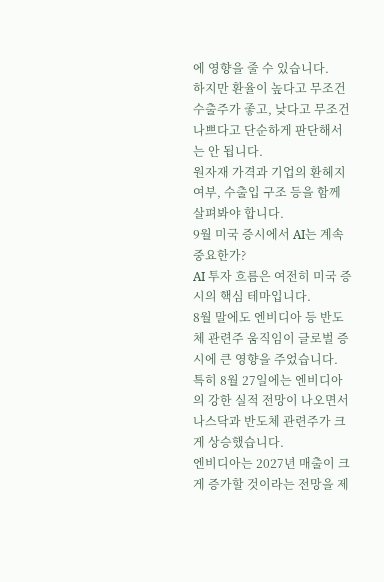에 영향을 줄 수 있습니다.
하지만 환율이 높다고 무조건 수출주가 좋고, 낮다고 무조건 나쁘다고 단순하게 판단해서는 안 됩니다.
원자재 가격과 기업의 환헤지 여부, 수출입 구조 등을 함께 살펴봐야 합니다.
9월 미국 증시에서 AI는 계속 중요한가?
AI 투자 흐름은 여전히 미국 증시의 핵심 테마입니다.
8월 말에도 엔비디아 등 반도체 관련주 움직임이 글로벌 증시에 큰 영향을 주었습니다.
특히 8월 27일에는 엔비디아의 강한 실적 전망이 나오면서 나스닥과 반도체 관련주가 크게 상승했습니다.
엔비디아는 2027년 매출이 크게 증가할 것이라는 전망을 제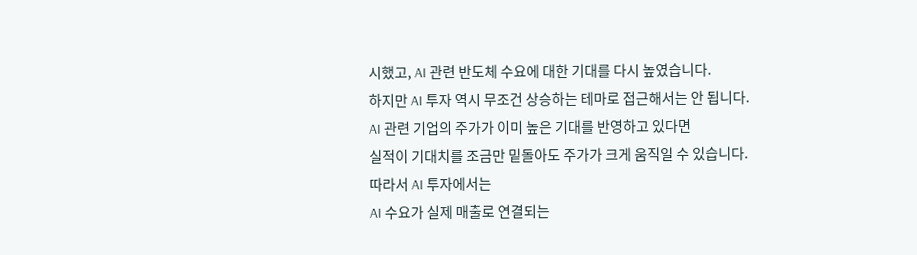시했고, AI 관련 반도체 수요에 대한 기대를 다시 높였습니다.
하지만 AI 투자 역시 무조건 상승하는 테마로 접근해서는 안 됩니다.
AI 관련 기업의 주가가 이미 높은 기대를 반영하고 있다면
실적이 기대치를 조금만 밑돌아도 주가가 크게 움직일 수 있습니다.
따라서 AI 투자에서는
AI 수요가 실제 매출로 연결되는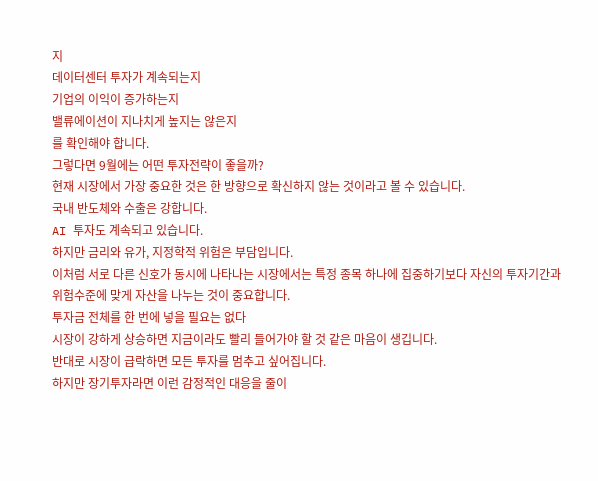지
데이터센터 투자가 계속되는지
기업의 이익이 증가하는지
밸류에이션이 지나치게 높지는 않은지
를 확인해야 합니다.
그렇다면 9월에는 어떤 투자전략이 좋을까?
현재 시장에서 가장 중요한 것은 한 방향으로 확신하지 않는 것이라고 볼 수 있습니다.
국내 반도체와 수출은 강합니다.
AI 투자도 계속되고 있습니다.
하지만 금리와 유가, 지정학적 위험은 부담입니다.
이처럼 서로 다른 신호가 동시에 나타나는 시장에서는 특정 종목 하나에 집중하기보다 자신의 투자기간과 위험수준에 맞게 자산을 나누는 것이 중요합니다.
투자금 전체를 한 번에 넣을 필요는 없다
시장이 강하게 상승하면 지금이라도 빨리 들어가야 할 것 같은 마음이 생깁니다.
반대로 시장이 급락하면 모든 투자를 멈추고 싶어집니다.
하지만 장기투자라면 이런 감정적인 대응을 줄이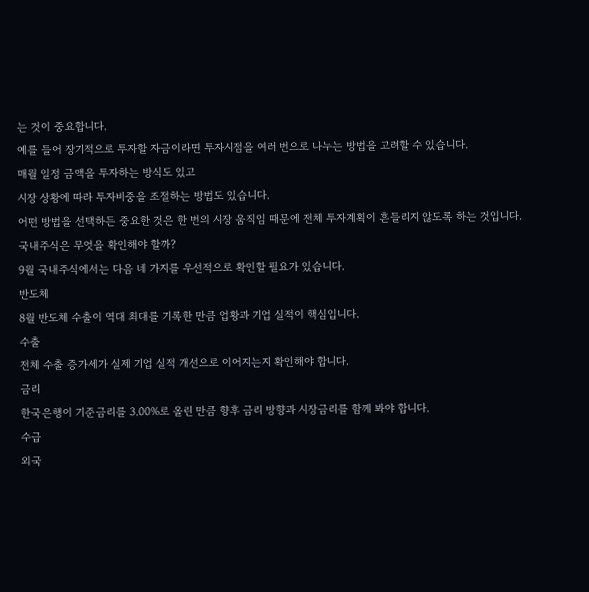는 것이 중요합니다.
예를 들어 장기적으로 투자할 자금이라면 투자시점을 여러 번으로 나누는 방법을 고려할 수 있습니다.
매월 일정 금액을 투자하는 방식도 있고
시장 상황에 따라 투자비중을 조절하는 방법도 있습니다.
어떤 방법을 선택하든 중요한 것은 한 번의 시장 움직임 때문에 전체 투자계획이 흔들리지 않도록 하는 것입니다.
국내주식은 무엇을 확인해야 할까?
9월 국내주식에서는 다음 네 가지를 우선적으로 확인할 필요가 있습니다.
반도체
8월 반도체 수출이 역대 최대를 기록한 만큼 업황과 기업 실적이 핵심입니다.
수출
전체 수출 증가세가 실제 기업 실적 개선으로 이어지는지 확인해야 합니다.
금리
한국은행이 기준금리를 3.00%로 올린 만큼 향후 금리 방향과 시장금리를 함께 봐야 합니다.
수급
외국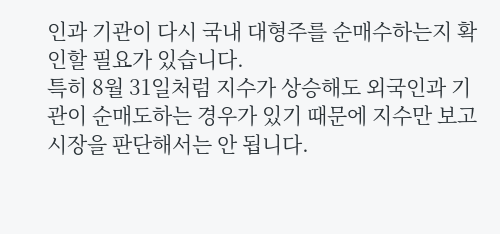인과 기관이 다시 국내 대형주를 순매수하는지 확인할 필요가 있습니다.
특히 8월 31일처럼 지수가 상승해도 외국인과 기관이 순매도하는 경우가 있기 때문에 지수만 보고 시장을 판단해서는 안 됩니다.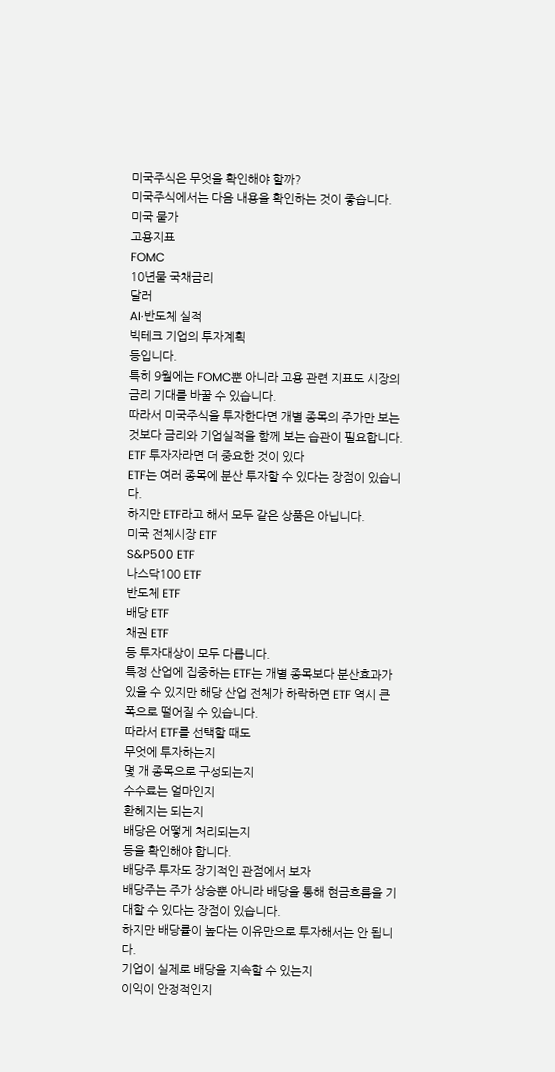미국주식은 무엇을 확인해야 할까?
미국주식에서는 다음 내용을 확인하는 것이 좋습니다.
미국 물가
고용지표
FOMC
10년물 국채금리
달러
AI·반도체 실적
빅테크 기업의 투자계획
등입니다.
특히 9월에는 FOMC뿐 아니라 고용 관련 지표도 시장의 금리 기대를 바꿀 수 있습니다.
따라서 미국주식을 투자한다면 개별 종목의 주가만 보는 것보다 금리와 기업실적을 함께 보는 습관이 필요합니다.
ETF 투자자라면 더 중요한 것이 있다
ETF는 여러 종목에 분산 투자할 수 있다는 장점이 있습니다.
하지만 ETF라고 해서 모두 같은 상품은 아닙니다.
미국 전체시장 ETF
S&P500 ETF
나스닥100 ETF
반도체 ETF
배당 ETF
채권 ETF
등 투자대상이 모두 다릅니다.
특정 산업에 집중하는 ETF는 개별 종목보다 분산효과가 있을 수 있지만 해당 산업 전체가 하락하면 ETF 역시 큰 폭으로 떨어질 수 있습니다.
따라서 ETF를 선택할 때도
무엇에 투자하는지
몇 개 종목으로 구성되는지
수수료는 얼마인지
환헤지는 되는지
배당은 어떻게 처리되는지
등을 확인해야 합니다.
배당주 투자도 장기적인 관점에서 보자
배당주는 주가 상승뿐 아니라 배당을 통해 현금흐름을 기대할 수 있다는 장점이 있습니다.
하지만 배당률이 높다는 이유만으로 투자해서는 안 됩니다.
기업이 실제로 배당을 지속할 수 있는지
이익이 안정적인지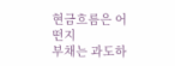현금흐름은 어떤지
부채는 과도하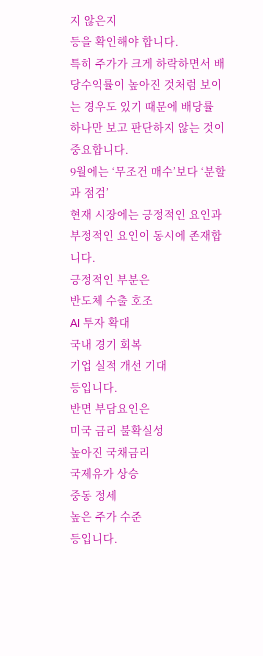지 않은지
등을 확인해야 합니다.
특히 주가가 크게 하락하면서 배당수익률이 높아진 것처럼 보이는 경우도 있기 때문에 배당률 하나만 보고 판단하지 않는 것이 중요합니다.
9월에는 ‘무조건 매수’보다 ‘분할과 점검’
현재 시장에는 긍정적인 요인과 부정적인 요인이 동시에 존재합니다.
긍정적인 부분은
반도체 수출 호조
AI 투자 확대
국내 경기 회복
기업 실적 개선 기대
등입니다.
반면 부담요인은
미국 금리 불확실성
높아진 국채금리
국제유가 상승
중동 정세
높은 주가 수준
등입니다.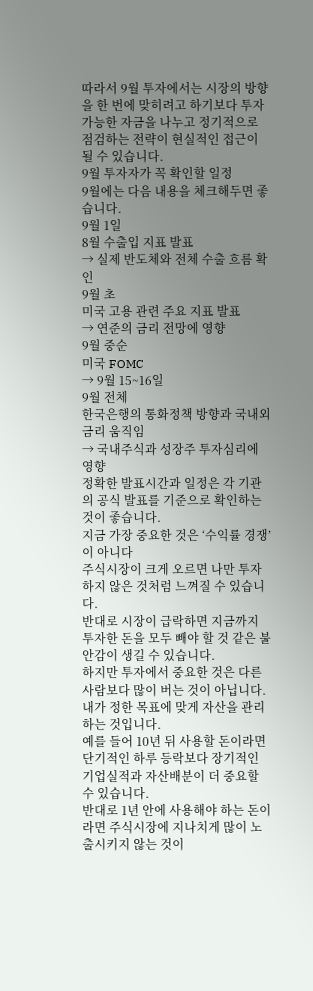따라서 9월 투자에서는 시장의 방향을 한 번에 맞히려고 하기보다 투자 가능한 자금을 나누고 정기적으로 점검하는 전략이 현실적인 접근이 될 수 있습니다.
9월 투자자가 꼭 확인할 일정
9월에는 다음 내용을 체크해두면 좋습니다.
9월 1일
8월 수출입 지표 발표
→ 실제 반도체와 전체 수출 흐름 확인
9월 초
미국 고용 관련 주요 지표 발표
→ 연준의 금리 전망에 영향
9월 중순
미국 FOMC
→ 9월 15~16일
9월 전체
한국은행의 통화정책 방향과 국내외 금리 움직임
→ 국내주식과 성장주 투자심리에 영향
정확한 발표시간과 일정은 각 기관의 공식 발표를 기준으로 확인하는 것이 좋습니다.
지금 가장 중요한 것은 ‘수익률 경쟁’이 아니다
주식시장이 크게 오르면 나만 투자하지 않은 것처럼 느껴질 수 있습니다.
반대로 시장이 급락하면 지금까지 투자한 돈을 모두 빼야 할 것 같은 불안감이 생길 수 있습니다.
하지만 투자에서 중요한 것은 다른 사람보다 많이 버는 것이 아닙니다.
내가 정한 목표에 맞게 자산을 관리하는 것입니다.
예를 들어 10년 뒤 사용할 돈이라면 단기적인 하루 등락보다 장기적인 기업실적과 자산배분이 더 중요할 수 있습니다.
반대로 1년 안에 사용해야 하는 돈이라면 주식시장에 지나치게 많이 노출시키지 않는 것이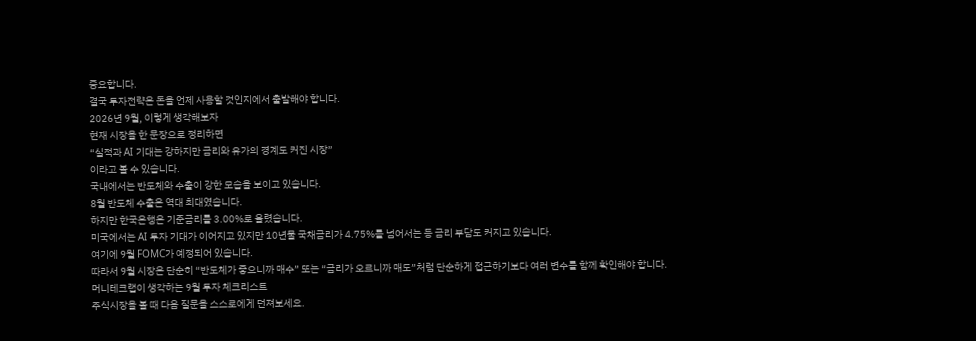중요합니다.
결국 투자전략은 돈을 언제 사용할 것인지에서 출발해야 합니다.
2026년 9월, 이렇게 생각해보자
현재 시장을 한 문장으로 정리하면
“실적과 AI 기대는 강하지만 금리와 유가의 경계도 커진 시장”
이라고 볼 수 있습니다.
국내에서는 반도체와 수출이 강한 모습을 보이고 있습니다.
8월 반도체 수출은 역대 최대였습니다.
하지만 한국은행은 기준금리를 3.00%로 올렸습니다.
미국에서는 AI 투자 기대가 이어지고 있지만 10년물 국채금리가 4.75%를 넘어서는 등 금리 부담도 커지고 있습니다.
여기에 9월 FOMC가 예정되어 있습니다.
따라서 9월 시장은 단순히 “반도체가 좋으니까 매수” 또는 “금리가 오르니까 매도”처럼 단순하게 접근하기보다 여러 변수를 함께 확인해야 합니다.
머니테크랩이 생각하는 9월 투자 체크리스트
주식시장을 볼 때 다음 질문을 스스로에게 던져보세요.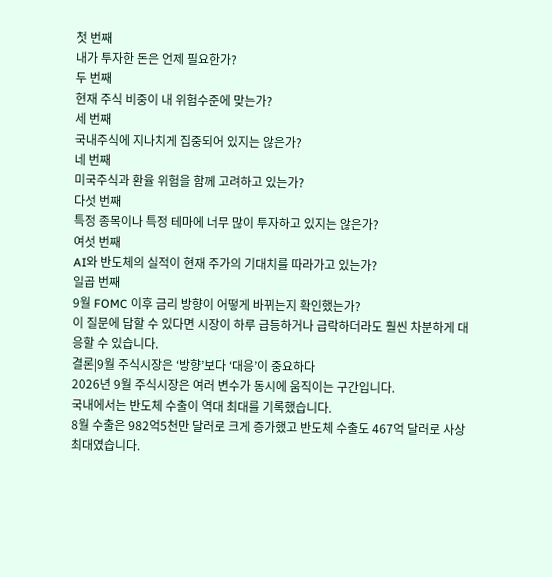첫 번째
내가 투자한 돈은 언제 필요한가?
두 번째
현재 주식 비중이 내 위험수준에 맞는가?
세 번째
국내주식에 지나치게 집중되어 있지는 않은가?
네 번째
미국주식과 환율 위험을 함께 고려하고 있는가?
다섯 번째
특정 종목이나 특정 테마에 너무 많이 투자하고 있지는 않은가?
여섯 번째
AI와 반도체의 실적이 현재 주가의 기대치를 따라가고 있는가?
일곱 번째
9월 FOMC 이후 금리 방향이 어떻게 바뀌는지 확인했는가?
이 질문에 답할 수 있다면 시장이 하루 급등하거나 급락하더라도 훨씬 차분하게 대응할 수 있습니다.
결론|9월 주식시장은 ‘방향’보다 ‘대응’이 중요하다
2026년 9월 주식시장은 여러 변수가 동시에 움직이는 구간입니다.
국내에서는 반도체 수출이 역대 최대를 기록했습니다.
8월 수출은 982억5천만 달러로 크게 증가했고 반도체 수출도 467억 달러로 사상 최대였습니다.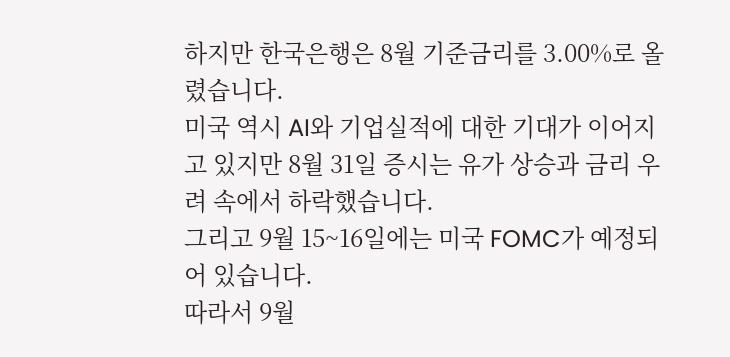하지만 한국은행은 8월 기준금리를 3.00%로 올렸습니다.
미국 역시 AI와 기업실적에 대한 기대가 이어지고 있지만 8월 31일 증시는 유가 상승과 금리 우려 속에서 하락했습니다.
그리고 9월 15~16일에는 미국 FOMC가 예정되어 있습니다.
따라서 9월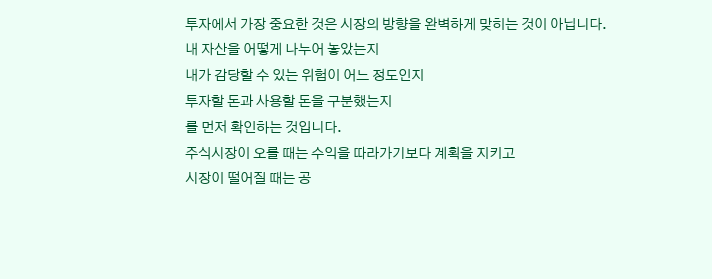투자에서 가장 중요한 것은 시장의 방향을 완벽하게 맞히는 것이 아닙니다.
내 자산을 어떻게 나누어 놓았는지
내가 감당할 수 있는 위험이 어느 정도인지
투자할 돈과 사용할 돈을 구분했는지
를 먼저 확인하는 것입니다.
주식시장이 오를 때는 수익을 따라가기보다 계획을 지키고
시장이 떨어질 때는 공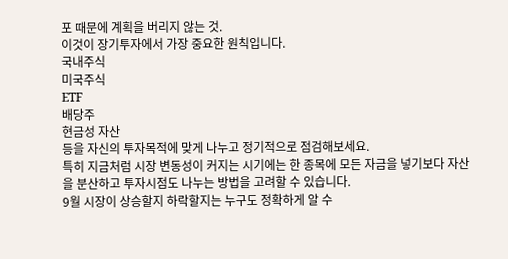포 때문에 계획을 버리지 않는 것.
이것이 장기투자에서 가장 중요한 원칙입니다.
국내주식
미국주식
ETF
배당주
현금성 자산
등을 자신의 투자목적에 맞게 나누고 정기적으로 점검해보세요.
특히 지금처럼 시장 변동성이 커지는 시기에는 한 종목에 모든 자금을 넣기보다 자산을 분산하고 투자시점도 나누는 방법을 고려할 수 있습니다.
9월 시장이 상승할지 하락할지는 누구도 정확하게 알 수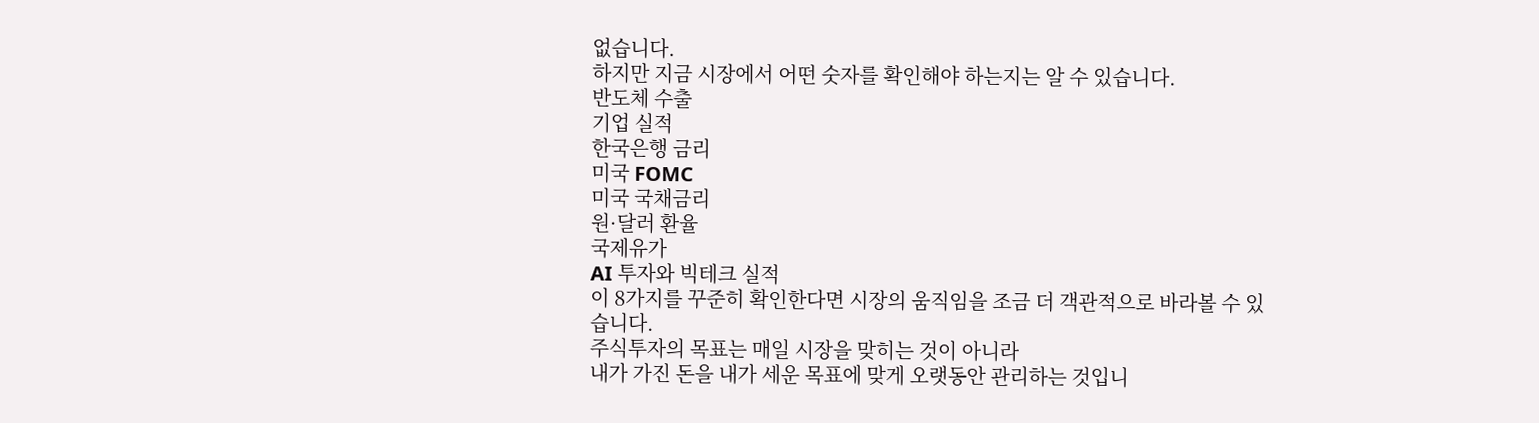없습니다.
하지만 지금 시장에서 어떤 숫자를 확인해야 하는지는 알 수 있습니다.
반도체 수출
기업 실적
한국은행 금리
미국 FOMC
미국 국채금리
원·달러 환율
국제유가
AI 투자와 빅테크 실적
이 8가지를 꾸준히 확인한다면 시장의 움직임을 조금 더 객관적으로 바라볼 수 있습니다.
주식투자의 목표는 매일 시장을 맞히는 것이 아니라
내가 가진 돈을 내가 세운 목표에 맞게 오랫동안 관리하는 것입니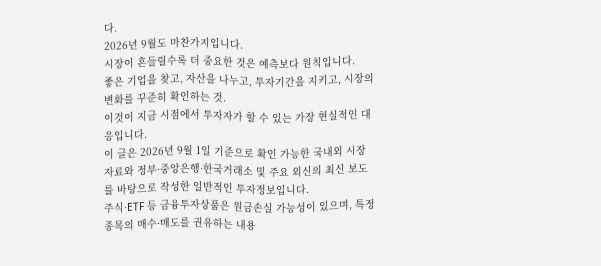다.
2026년 9월도 마찬가지입니다.
시장이 흔들릴수록 더 중요한 것은 예측보다 원칙입니다.
좋은 기업을 찾고, 자산을 나누고, 투자기간을 지키고, 시장의 변화를 꾸준히 확인하는 것.
이것이 지금 시점에서 투자자가 할 수 있는 가장 현실적인 대응입니다.
이 글은 2026년 9월 1일 기준으로 확인 가능한 국내외 시장자료와 정부·중앙은행·한국거래소 및 주요 외신의 최신 보도를 바탕으로 작성한 일반적인 투자정보입니다.
주식·ETF 등 금융투자상품은 원금손실 가능성이 있으며, 특정 종목의 매수·매도를 권유하는 내용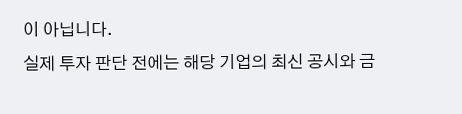이 아닙니다.
실제 투자 판단 전에는 해당 기업의 최신 공시와 금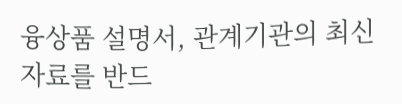융상품 설명서, 관계기관의 최신 자료를 반드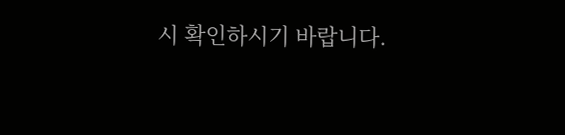시 확인하시기 바랍니다.